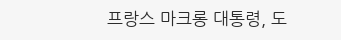프랑스 마크롱 대통령, 도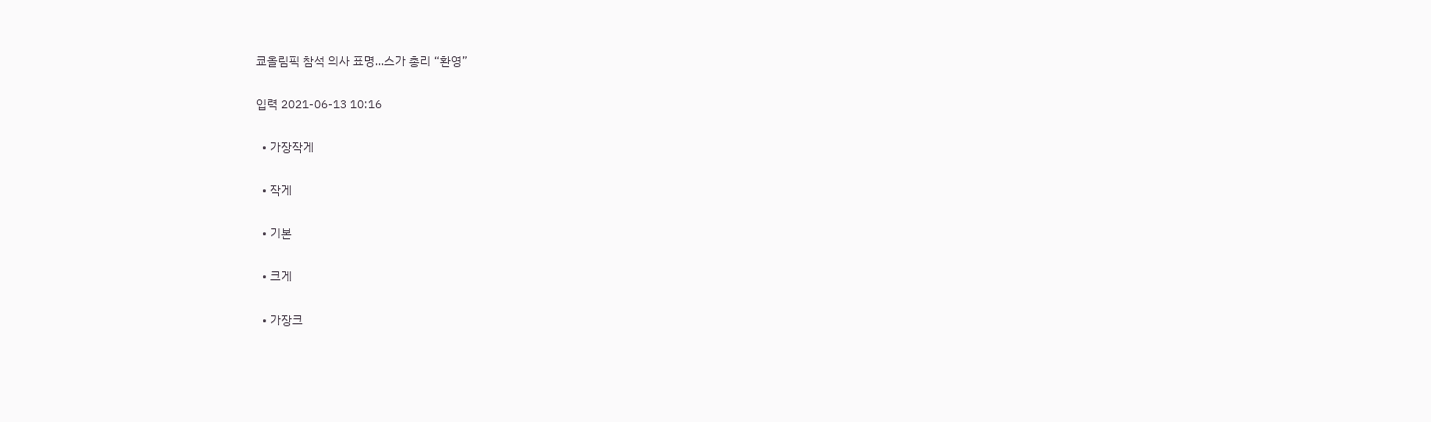쿄올림픽 참석 의사 표명...스가 총리 “환영”

입력 2021-06-13 10:16

  • 가장작게

  • 작게

  • 기본

  • 크게

  • 가장크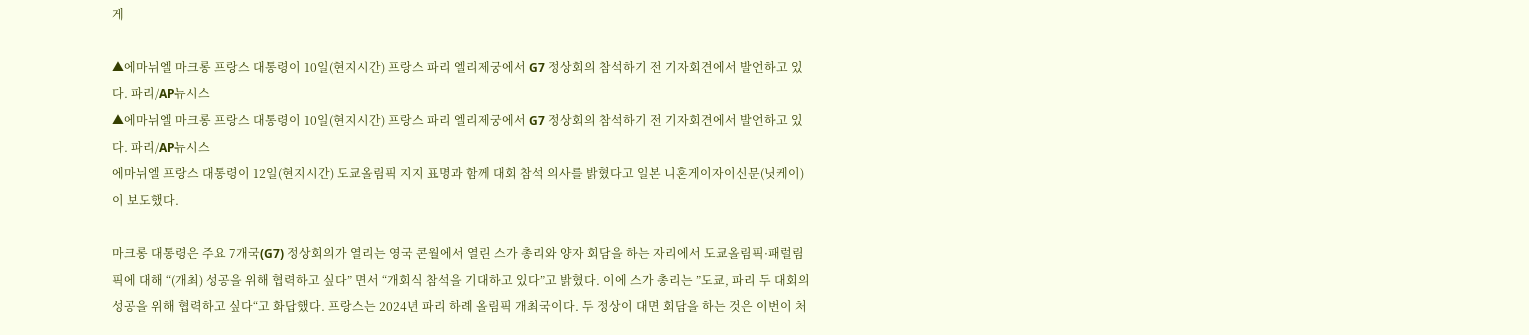게

▲에마뉘엘 마크롱 프랑스 대통령이 10일(현지시간) 프랑스 파리 엘리제궁에서 G7 정상회의 참석하기 전 기자회견에서 발언하고 있다. 파리/AP뉴시스
▲에마뉘엘 마크롱 프랑스 대통령이 10일(현지시간) 프랑스 파리 엘리제궁에서 G7 정상회의 참석하기 전 기자회견에서 발언하고 있다. 파리/AP뉴시스
에마뉘엘 프랑스 대통령이 12일(현지시간) 도쿄올림픽 지지 표명과 함께 대회 참석 의사를 밝혔다고 일본 니혼게이자이신문(닛케이)이 보도했다.

마크롱 대통령은 주요 7개국(G7) 정상회의가 열리는 영국 콘월에서 열린 스가 총리와 양자 회담을 하는 자리에서 도쿄올림픽·패럴림픽에 대해 “(개최) 성공을 위해 협력하고 싶다” 면서 “개회식 참석을 기대하고 있다”고 밝혔다. 이에 스가 총리는 ”도쿄, 파리 두 대회의 성공을 위해 협력하고 싶다“고 화답했다. 프랑스는 2024년 파리 하례 올림픽 개최국이다. 두 정상이 대면 회담을 하는 것은 이번이 처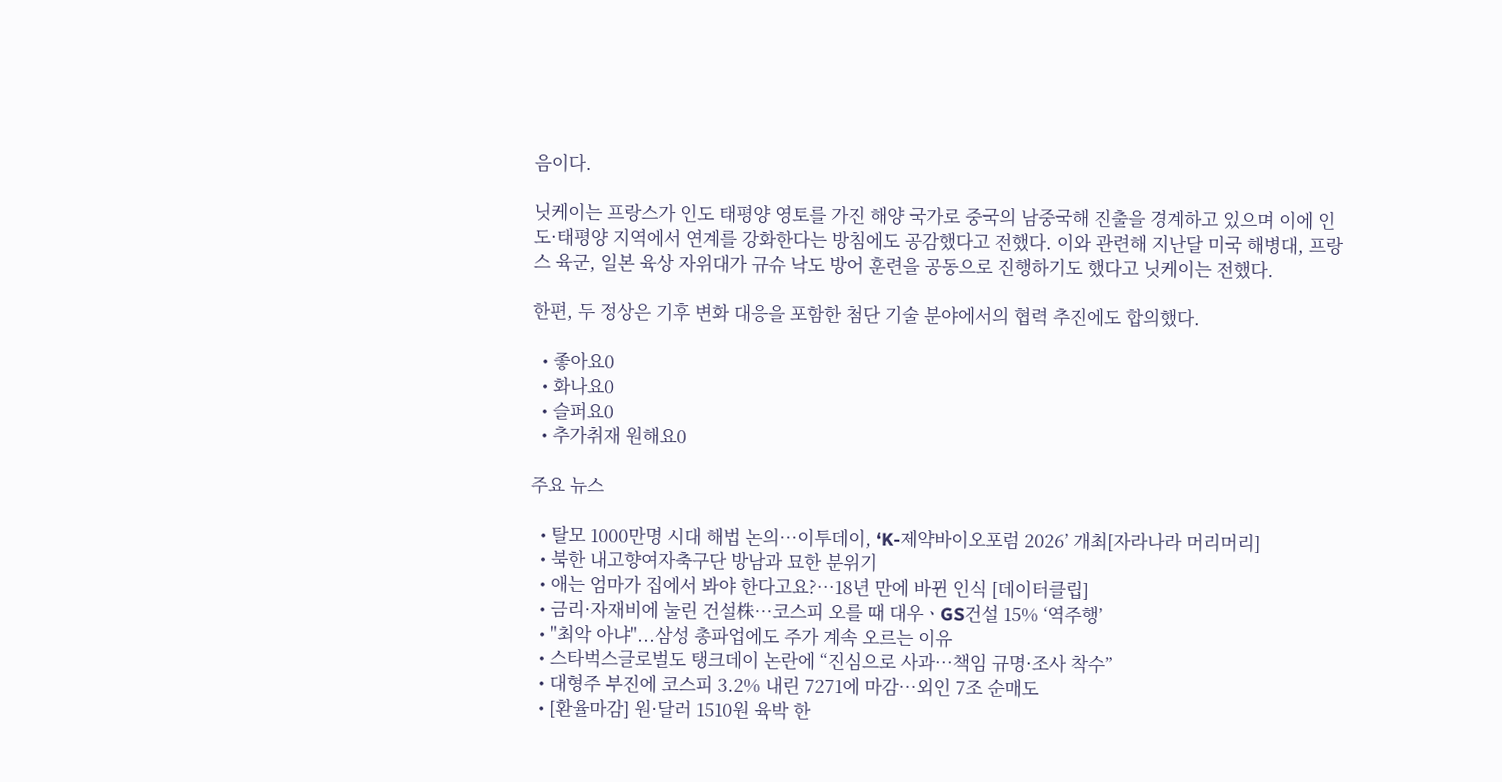음이다.

닛케이는 프랑스가 인도 태평양 영토를 가진 해양 국가로 중국의 남중국해 진출을 경계하고 있으며 이에 인도·태평양 지역에서 연계를 강화한다는 방침에도 공감했다고 전했다. 이와 관련해 지난달 미국 해병대, 프랑스 육군, 일본 육상 자위대가 규슈 낙도 방어 훈련을 공동으로 진행하기도 했다고 닛케이는 전했다.

한편, 두 정상은 기후 변화 대응을 포함한 첨단 기술 분야에서의 협력 추진에도 합의했다.

  • 좋아요0
  • 화나요0
  • 슬퍼요0
  • 추가취재 원해요0

주요 뉴스

  • 탈모 1000만명 시대 해법 논의…이투데이, ‘K-제약바이오포럼 2026’ 개최[자라나라 머리머리]
  • 북한 내고향여자축구단 방남과 묘한 분위기
  • 애는 엄마가 집에서 봐야 한다고요?…18년 만에 바뀐 인식 [데이터클립]
  • 금리·자재비에 눌린 건설株…코스피 오를 때 대우ㆍGS건설 15% ‘역주행’
  • "최악 아냐"...삼성 총파업에도 주가 계속 오르는 이유
  • 스타벅스글로벌도 탱크데이 논란에 “진심으로 사과…책임 규명·조사 착수”
  • 대형주 부진에 코스피 3.2% 내린 7271에 마감⋯외인 7조 순매도
  • [환율마감] 원·달러 1510원 육박 한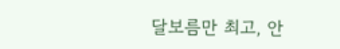달보름만 최고, 안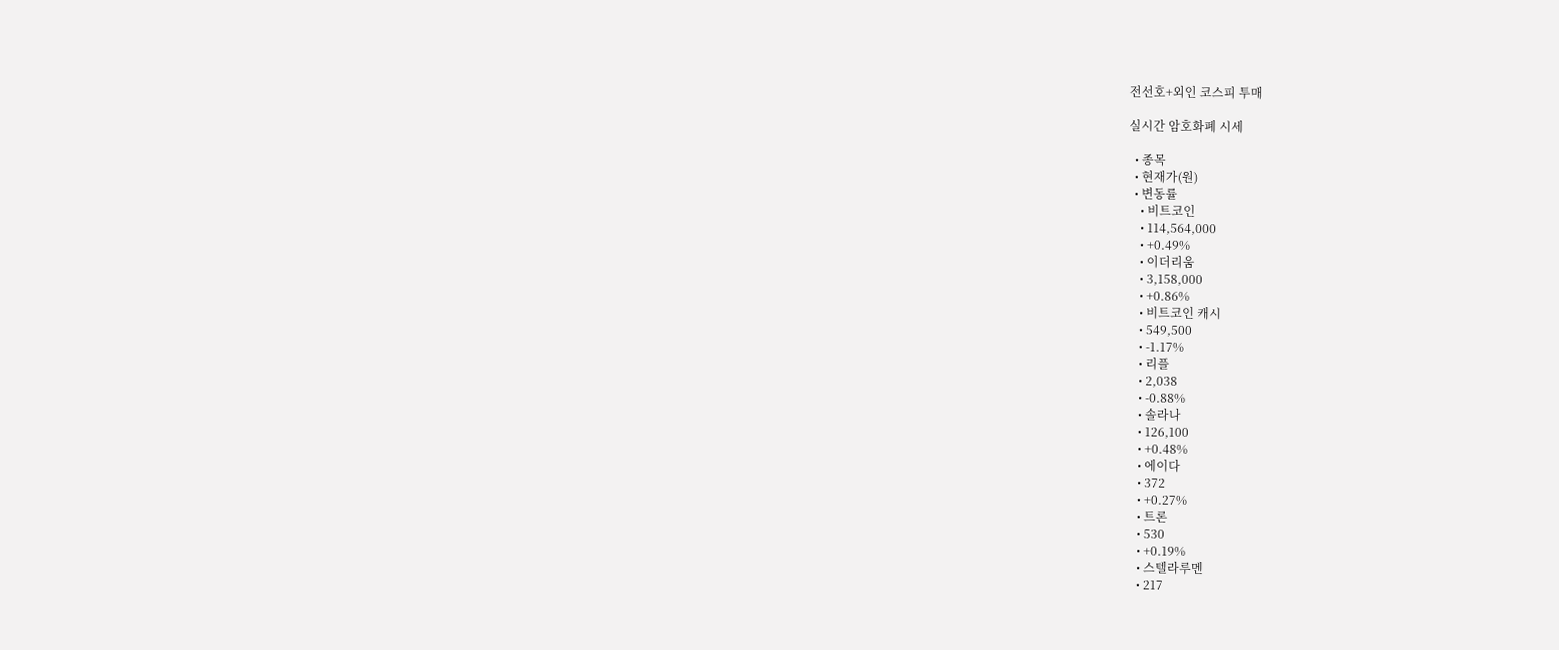전선호+외인 코스피 투매

실시간 암호화폐 시세

  • 종목
  • 현재가(원)
  • 변동률
    • 비트코인
    • 114,564,000
    • +0.49%
    • 이더리움
    • 3,158,000
    • +0.86%
    • 비트코인 캐시
    • 549,500
    • -1.17%
    • 리플
    • 2,038
    • -0.88%
    • 솔라나
    • 126,100
    • +0.48%
    • 에이다
    • 372
    • +0.27%
    • 트론
    • 530
    • +0.19%
    • 스텔라루멘
    • 217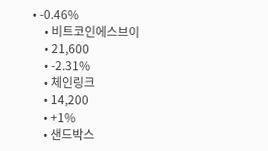• -0.46%
    • 비트코인에스브이
    • 21,600
    • -2.31%
    • 체인링크
    • 14,200
    • +1%
    • 샌드박스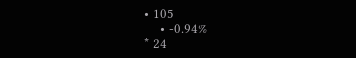• 105
    • -0.94%
* 24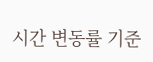시간 변동률 기준